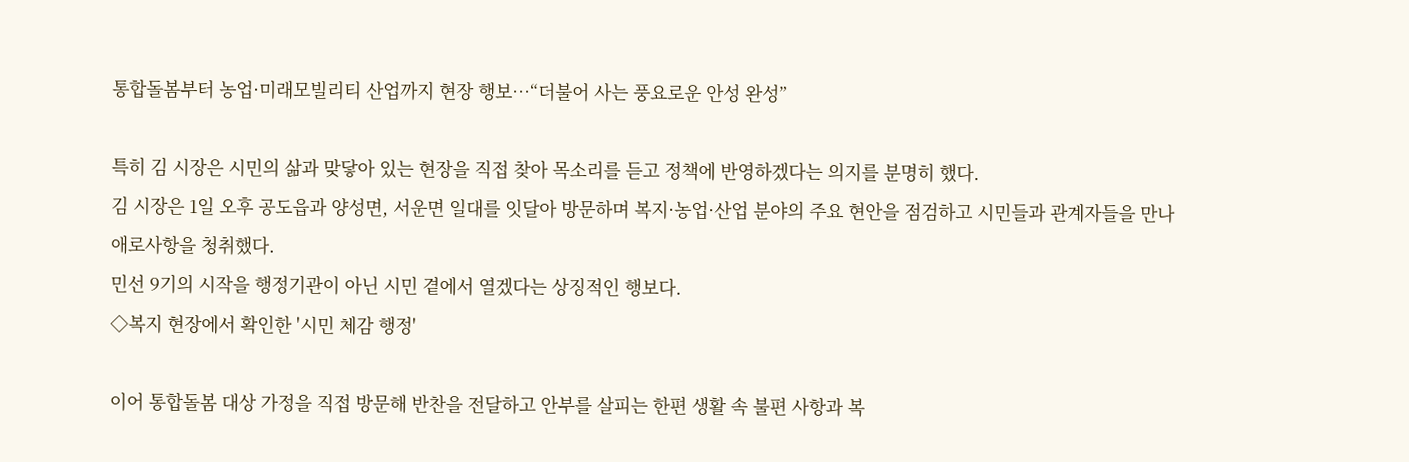통합돌봄부터 농업·미래모빌리티 산업까지 현장 행보…“더불어 사는 풍요로운 안성 완성”

특히 김 시장은 시민의 삶과 맞닿아 있는 현장을 직접 찾아 목소리를 듣고 정책에 반영하겠다는 의지를 분명히 했다.
김 시장은 1일 오후 공도읍과 양성면, 서운면 일대를 잇달아 방문하며 복지·농업·산업 분야의 주요 현안을 점검하고 시민들과 관계자들을 만나 애로사항을 청취했다.
민선 9기의 시작을 행정기관이 아닌 시민 곁에서 열겠다는 상징적인 행보다.
◇복지 현장에서 확인한 '시민 체감 행정'

이어 통합돌봄 대상 가정을 직접 방문해 반찬을 전달하고 안부를 살피는 한편 생활 속 불편 사항과 복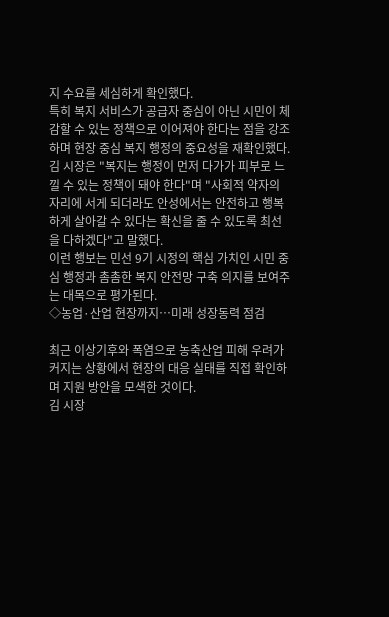지 수요를 세심하게 확인했다.
특히 복지 서비스가 공급자 중심이 아닌 시민이 체감할 수 있는 정책으로 이어져야 한다는 점을 강조하며 현장 중심 복지 행정의 중요성을 재확인했다.
김 시장은 "복지는 행정이 먼저 다가가 피부로 느낄 수 있는 정책이 돼야 한다"며 "사회적 약자의 자리에 서게 되더라도 안성에서는 안전하고 행복하게 살아갈 수 있다는 확신을 줄 수 있도록 최선을 다하겠다"고 말했다.
이런 행보는 민선 9기 시정의 핵심 가치인 시민 중심 행정과 촘촘한 복지 안전망 구축 의지를 보여주는 대목으로 평가된다.
◇농업·산업 현장까지…미래 성장동력 점검

최근 이상기후와 폭염으로 농축산업 피해 우려가 커지는 상황에서 현장의 대응 실태를 직접 확인하며 지원 방안을 모색한 것이다.
김 시장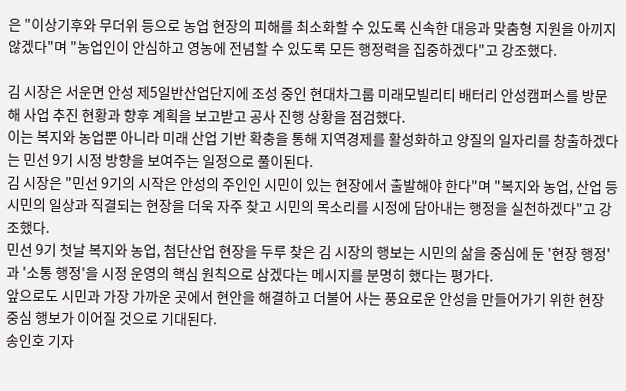은 "이상기후와 무더위 등으로 농업 현장의 피해를 최소화할 수 있도록 신속한 대응과 맞춤형 지원을 아끼지 않겠다"며 "농업인이 안심하고 영농에 전념할 수 있도록 모든 행정력을 집중하겠다"고 강조했다.

김 시장은 서운면 안성 제5일반산업단지에 조성 중인 현대차그룹 미래모빌리티 배터리 안성캠퍼스를 방문해 사업 추진 현황과 향후 계획을 보고받고 공사 진행 상황을 점검했다.
이는 복지와 농업뿐 아니라 미래 산업 기반 확충을 통해 지역경제를 활성화하고 양질의 일자리를 창출하겠다는 민선 9기 시정 방향을 보여주는 일정으로 풀이된다.
김 시장은 "민선 9기의 시작은 안성의 주인인 시민이 있는 현장에서 출발해야 한다"며 "복지와 농업, 산업 등 시민의 일상과 직결되는 현장을 더욱 자주 찾고 시민의 목소리를 시정에 담아내는 행정을 실천하겠다"고 강조했다.
민선 9기 첫날 복지와 농업, 첨단산업 현장을 두루 찾은 김 시장의 행보는 시민의 삶을 중심에 둔 '현장 행정'과 '소통 행정'을 시정 운영의 핵심 원칙으로 삼겠다는 메시지를 분명히 했다는 평가다.
앞으로도 시민과 가장 가까운 곳에서 현안을 해결하고 더불어 사는 풍요로운 안성을 만들어가기 위한 현장 중심 행보가 이어질 것으로 기대된다.
송인호 기자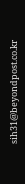sih31@beyondpost.co.kr